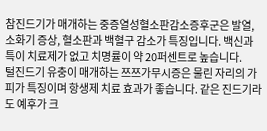참진드기가 매개하는 중증열성혈소판감소증후군은 발열, 소화기 증상, 혈소판과 백혈구 감소가 특징입니다. 백신과 특이 치료제가 없고 치명률이 약 20퍼센트로 높습니다.
털진드기 유충이 매개하는 쯔쯔가무시증은 물린 자리의 가피가 특징이며 항생제 치료 효과가 좋습니다. 같은 진드기라도 예후가 크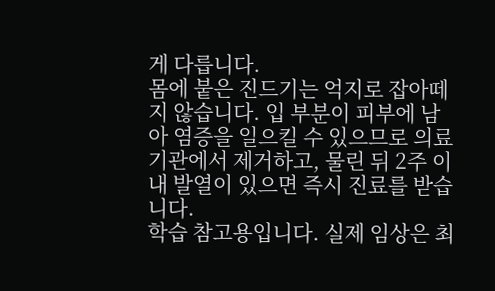게 다릅니다.
몸에 붙은 진드기는 억지로 잡아떼지 않습니다. 입 부분이 피부에 남아 염증을 일으킬 수 있으므로 의료기관에서 제거하고, 물린 뒤 2주 이내 발열이 있으면 즉시 진료를 받습니다.
학습 참고용입니다. 실제 임상은 최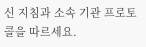신 지침과 소속 기관 프로토콜을 따르세요.